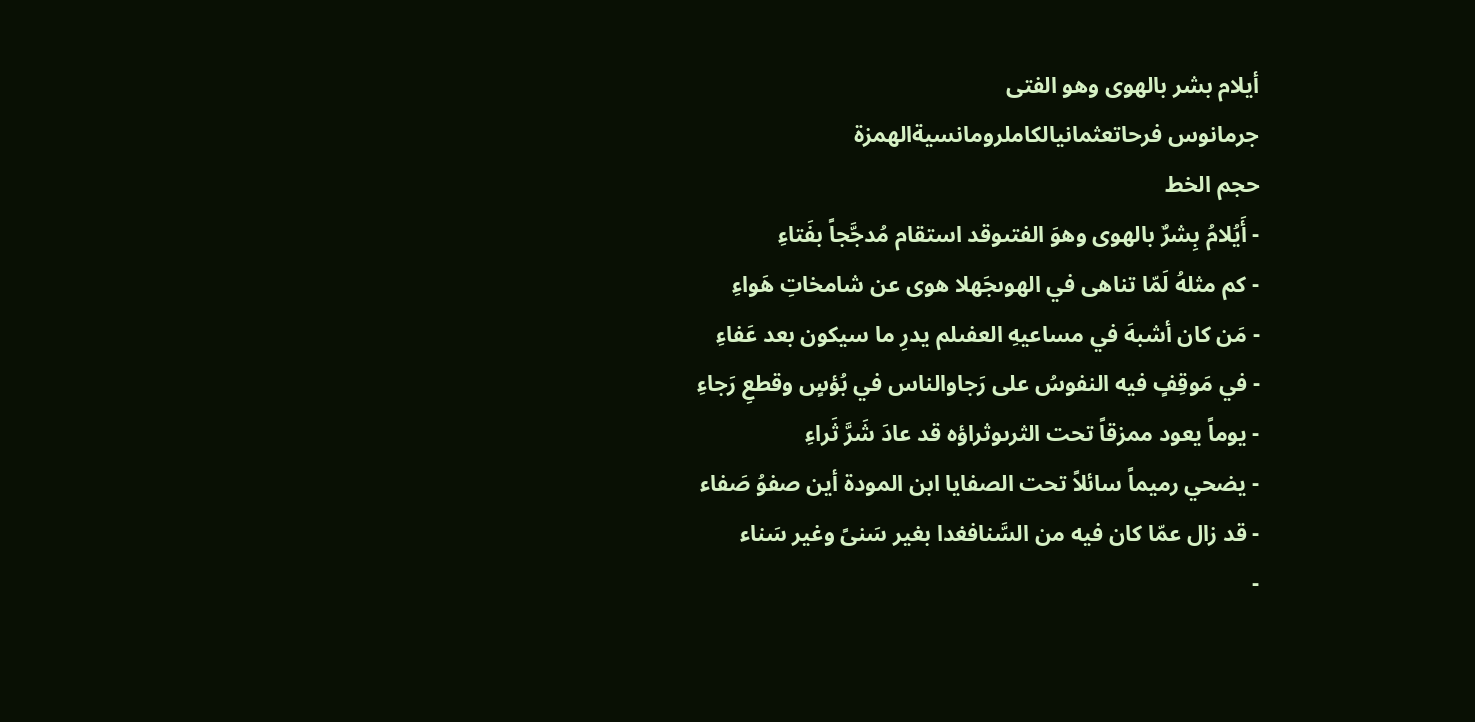أيلام بشر بالهوى وهو الفتى
جرمانوس فرحاتعثمانيالكاملرومانسيةالهمزة
حجم الخط
- أَيُلامُ بِشرٌ بالهوى وهوَ الفتىوقد استقام مُدجَّجاً بفَتاءِ
- كم مثلهُ لَمّا تناهى في الهوىجَهلا هوى عن شامخاتِ هَواءِ
- مَن كان أشبهَ في مساعيهِ العفىلم يدرِ ما سيكون بعد عَفاءِ
- في مَوقِفٍ فيه النفوسُ على رَجاوالناس في بُؤسٍ وقطعِ رَجاءِ
- يوماً يعود ممزقاً تحت الثرىوثراؤه قد عادَ شَرَّ ثَراءِ
- يضحي رميماً سائلاً تحت الصفايا ابن المودة أين صفوُ صَفاء
- قد زال عمّا كان فيه من السَّنافغدا بغير سَنىً وغير سَناء
-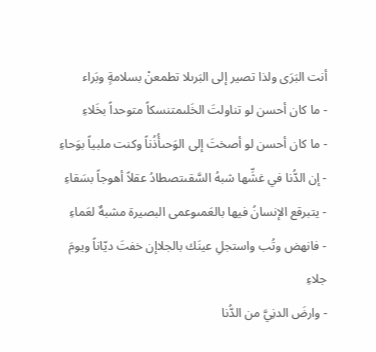أنت البَرَى ولذا تصير إلى البَرىلا تطمعنْ بسلامةٍ وبَراء
- ما كان أحسن لو تناولتَ الخَلىمتنسكاً متوحداً بخَلاءِ
- ما كان أحسن لو أصختَ إلى الوَحىأُذُناً وكنت ملبياً بوَحاءِ
- إن الدُّنا في غشِّها شبهُ السَّقىتصطادُ عقلاً أهوجاً بسَقاءِ
- يتبرقع الإنسانُ فيها بالعَمىوعمى البصيرة مشبهٌ لعَماءِ
- فانهض وتُب واستجلِ عينَك بالجلاإن خفتَ ديّاناً ويومَ جلاءِ
- وارضَ الدنِيَّ من الدُّنا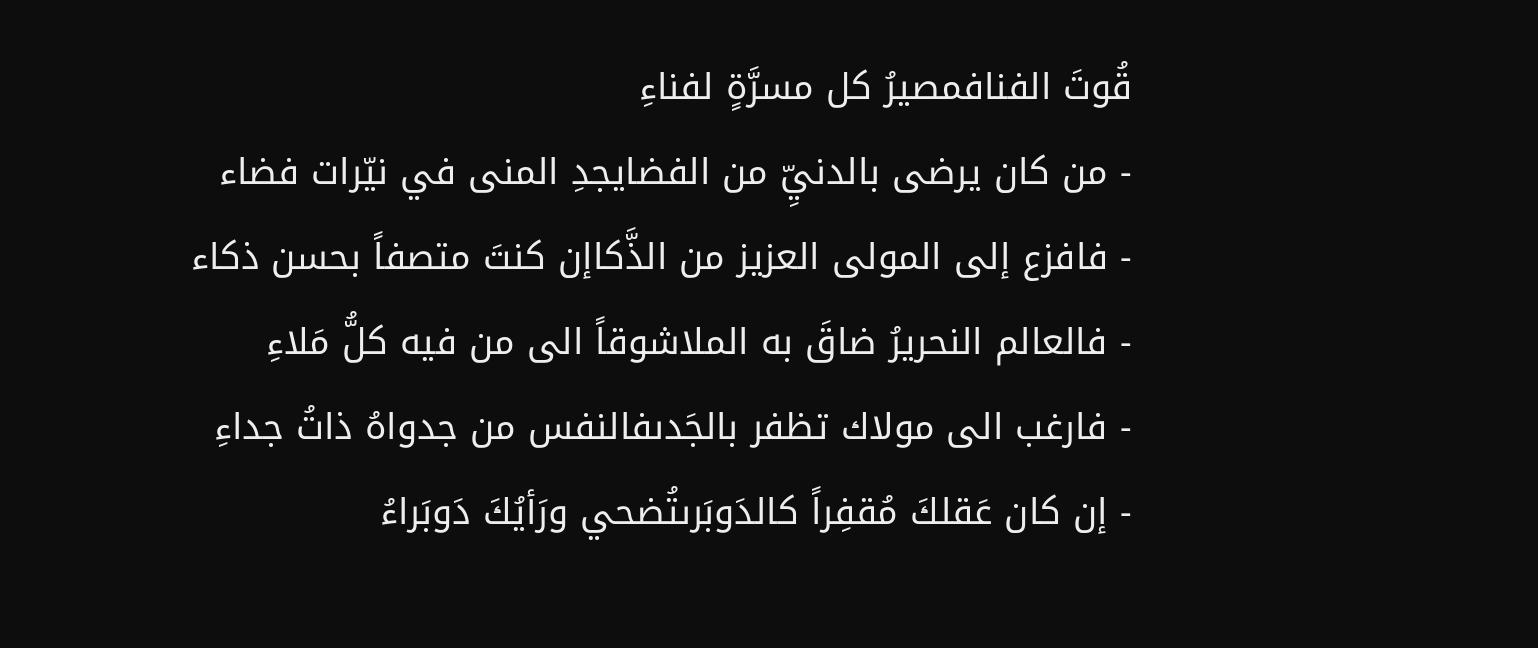قُوتَ الفنافمصيرُ كل مسرَّةٍ لفناءِ
- من كان يرضى بالدنيِّ من الفضايجدِ المنى في نيّرات فضاء
- فافزع إلى المولى العزيز من الذَّكاإن كنتَ متصفاً بحسن ذكاء
- فالعالم النحريرُ ضاقَ به الملاشوقاً الى من فيه كلُّ مَلاءِ
- فارغب الى مولاك تظفر بالجَدىفالنفس من جدواهُ ذاتُ جداءِ
- إن كان عَقلكَ مُقفِراً كالدَوبَرىتُضحي ورَأيُكَ دَوبَراءُ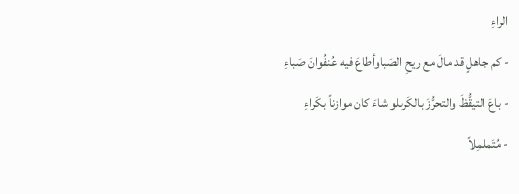الراءِ
- كم جاهلٍ قد مالَ مع ريحِ الصَباوأطاعَ فيه عُنفُوانَ صَباءِ
- باعَ التيقُّظَ والتحرُّزَ بالكَرىلو شاءَ كان موازناً بكَراءِ
- مُتَملمِلاً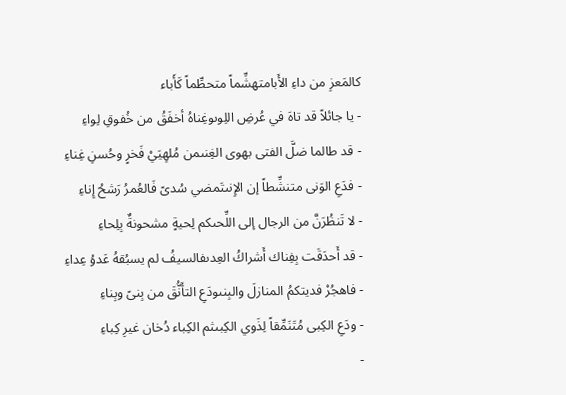كالمَعزِ من داءِ الأَبامتهشِّماً متحطِّماً كَأَباء
- يا جائلاً قد تاهَ في عُرضِ اللِوىوغِناهُ أخفَقُ من خُفوقِ لِواءِ
- قد طالما ضلَّ الفتى بهوى الغِنىمن مُلهِيَيْ فَخرٍ وحُسنِ غِناءِ
- فدَعِ الوَنى متنشِّطاً إن الإِنىتَمضي سُدىً فَالعُمرُ رَشحُ إِناءِ
- لا تَنظُرَنَّ من الرجال إلى اللِّحىكم لِحيةٍ مشحونةٌ بِلِحاءِ
- قد أَحدَقَت بِفِناك أَشراكُ العِدىفالسيفُ لم يسبُقهُ عَدوُ عِداءِ
- فاهجُرْ فديتكمُ المنازلَ والبِنىودَعِ التأَنُّقَ من بِنىً وبِناءِ
- ودَعِ الكِبى مُتَنَمِّقاً لِذَوي الكِبىثم الكِباء دُخان غيرِ كِباءِ
-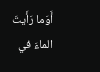أَوَما رَأَيتَ الماءَ في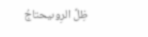ظِلِّ الرِوىيحتاجُ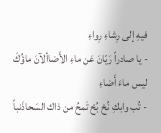فيهِ إلى رِشاءِ رِواءِ
- يا صادراً رَيّانَ عَن ماءِ الأَضاألآنَ ماؤُكَ ليس ماءَ أَضاءِ
- تُب وابكِ نُحْ بُحْ تَمحُ من ذاك السَحاذَنباً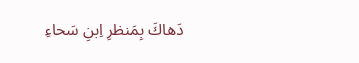دَهاكَ بِمَنظرِ اِبنِ سَحاءِ